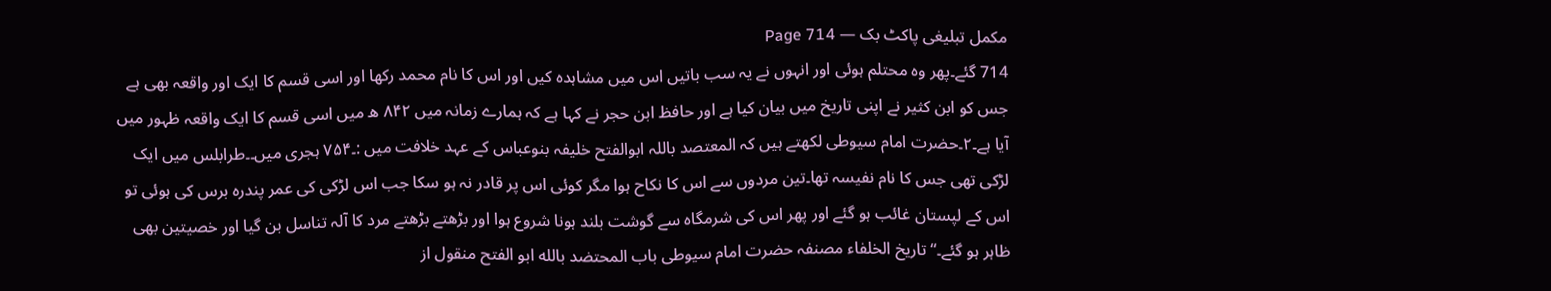مکمل تبلیغی پاکٹ بک — Page 714
714 گئے۔پھر وہ محتلم ہوئی اور انہوں نے یہ سب باتیں اس میں مشاہدہ کیں اور اس کا نام محمد رکھا اور اسی قسم کا ایک اور واقعہ بھی ہے جس کو ابن کثیر نے اپنی تاریخ میں بیان کیا ہے اور حافظ ابن حجر نے کہا ہے کہ ہمارے زمانہ میں ۸۴۲ ھ میں اسی قسم کا ایک واقعہ ظہور میں آیا ہے۔۲۔حضرت امام سیوطی لکھتے ہیں کہ المعتصد باللہ ابوالفتح خلیفہ بنوعباس کے عہد خلافت میں :۔۷۵۴ ہجری میں۔۔طرابلس میں ایک لڑکی تھی جس کا نام نفیسہ تھا۔تین مردوں سے اس کا نکاح ہوا مگر کوئی اس پر قادر نہ ہو سکا جب اس لڑکی کی عمر پندرہ برس کی ہوئی تو اس کے لپستان غائب ہو گئے اور پھر اس کی شرمگاہ سے گوشت بلند ہونا شروع ہوا اور بڑھتے بڑھتے مرد کا آلہ تناسل بن گیا اور خصیتین بھی ظاہر ہو گئے۔“ تاریخ الخلفاء مصنفہ حضرت امام سیوطی باب المحتضد بالله ابو الفتح منقول از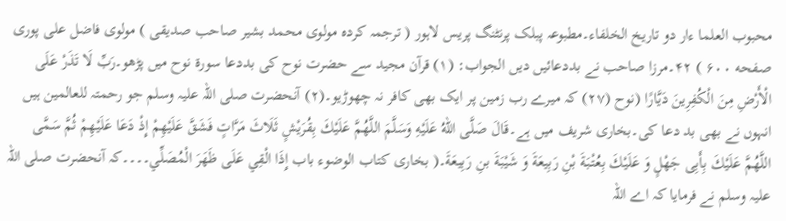محبوب العلما ءار دو تاریخ الخلفاء۔مطبوعہ پبلک پرنٹنگ پریس لاہور ( ترجمہ کردہ مولوی محمد بشیر صاحب صدیقی ) مولوی فاضل علی پوری صفحه ۶۰۰ ) ۴۲۔مرزا صاحب نے بددعائیں دیں الجواب: (۱) قرآن مجید سے حضرت نوح کی بددعا سورۃ نوح میں پڑھو۔رَبِّ لَا تَذَرْ عَلَى الْأَرْضِ مِنَ الْكُفِرِينَ دَيَّارًا (نوح (۲۷) کہ میرے رب زمین پر ایک بھی کافر نہ چھوڑیو۔(۲) آنحضرت صلی اللہ علیہ وسلم جو رحمتہ للعالمین ہیں انہوں نے بھی بد دعا کی۔بخاری شریف میں ہے۔قَالَ صَلَّى اللهُ عَلَيْهِ وَسَلَّمَ اللَّهُمَّ عَلَيْكَ بِقُرَيْشٍ ثَلَاثَ مَرَّاتٍ فَشَقَّ عَلَيْهِمْ إِذْ دَعَا عَلَيْهِمْ ثُمَّ سَمَّى اللَّهُمَّ عَلَيْكَ بِأَبِى جَهْلٍ وَ عَلَيْكَ بِعُتْبَةَ بْنِ رَبِيعَةَ وَ شَيْبَةَ بنِ رَبِيعَةَ۔( بخاری کتاب الوضوء باب إِذَا الْقِي عَلَى ظَهَرَ الْمُصَلِّي۔۔۔۔کہ آنحضرت صلی اللہ علیہ وسلم نے فرمایا کہ اے اللہ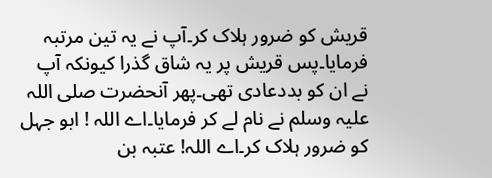قریش کو ضرور ہلاک کر۔آپ نے یہ تین مرتبہ فرمایا۔پس قریش پر یہ شاق گذرا کیونکہ آپ نے ان کو بددعادی تھی۔پھر آنحضرت صلی اللہ علیہ وسلم نے نام لے کر فرمایا۔اے اللہ ! ابو جہل کو ضرور ہلاک کر۔اے اللہ! عتبہ بن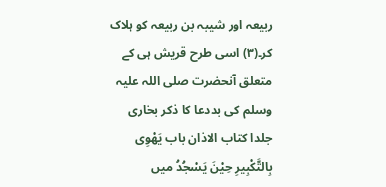ربیعہ اور شیبہ بن ربیعہ کو ہلاک کر۔(۳) اسی طرح قریش ہی کے متعلق آنحضرت صلی اللہ علیہ وسلم کی بددعا کا ذکر بخاری جلدا کتاب الاذان باب يَهْوِى بِالتَّكْبِيرِ حِيْنَ يَسْجُدُ میں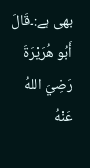بھی ہے:۔قَالَ أَبُو هُرَيْرَةَ رَضِيَ اللهُ عَنْهُ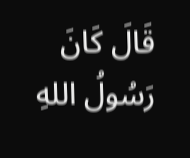قَالَ كَانَ رَسُولُ اللهِ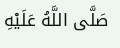صَلَّى اللَّهُ عَلَيْهِ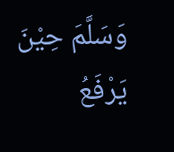وَسَلَّمَ حِيْنَ يَرْفَعُ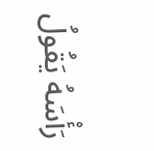رَأْسَهُ يَقُولُ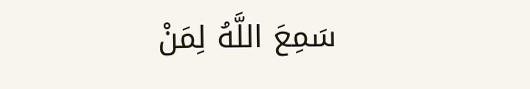سَمِعَ اللَّهُ لِمَنْ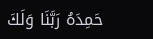حَمِدَهُ رَبَّنَا وَلَكَ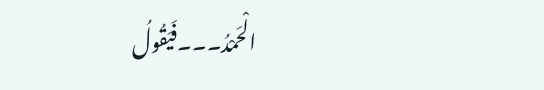الْحَمْدُ۔۔۔فَيَقُولُ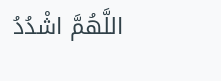اللَّهُمَّ اشْدُدُ